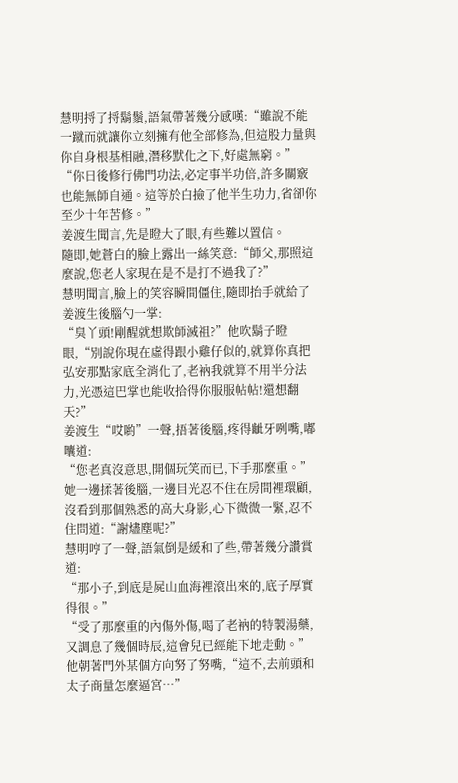慧明捋了捋鬍鬚,語氣帶著幾分感嘆:“雖說不能一蹴而就讓你立刻擁有他全部修為,但這股力量與你自身根基相融,潛移默化之下,好處無窮。”
“你日後修行佛門功法,必定事半功倍,許多關竅也能無師自通。這等於白撿了他半生功力,省卻你至少十年苦修。”
姜渡生聞言,先是瞪大了眼,有些難以置信。
隨即,她蒼白的臉上露出一絲笑意:“師父,那照這麼說,您老人家現在是不是打不過我了?”
慧明聞言,臉上的笑容瞬間僵住,隨即抬手就給了姜渡生後腦勺一掌:
“臭丫頭!剛醒就想欺師滅祖?”他吹鬍子瞪眼,“別說你現在虛得跟小雞仔似的,就算你真把弘安那點家底全消化了,老衲我就算不用半分法力,光憑這巴掌也能收拾得你服服帖帖!還想翻天?”
姜渡生“哎喲”一聲,捂著後腦,疼得齜牙咧嘴,嘟囔道:
“您老真沒意思,開個玩笑而已,下手那麼重。”
她一邊揉著後腦,一邊目光忍不住在房間裡環顧,沒看到那個熟悉的高大身影,心下微微一緊,忍不住問道:“謝燼塵呢?”
慧明哼了一聲,語氣倒是緩和了些,帶著幾分讚賞道:
“那小子,到底是屍山血海裡滾出來的,底子厚實得很。”
“受了那麼重的內傷外傷,喝了老衲的特製湯藥,又調息了幾個時辰,這會兒已經能下地走動。”
他朝著門外某個方向努了努嘴,“這不,去前頭和太子商量怎麼逼宮…”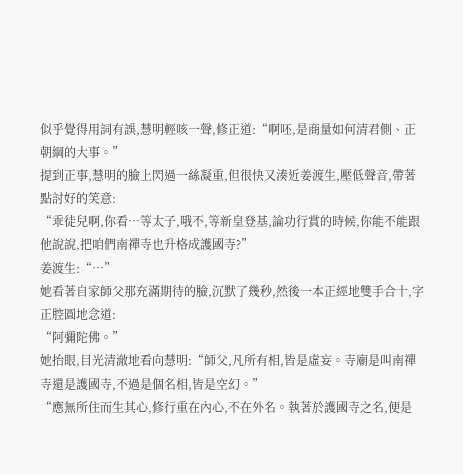似乎覺得用詞有誤,慧明輕咳一聲,修正道:“啊呸,是商量如何清君側、正朝綱的大事。”
提到正事,慧明的臉上閃過一絲凝重,但很快又湊近姜渡生,壓低聲音,帶著點討好的笑意:
“乖徒兒啊,你看…等太子,哦不,等新皇登基,論功行賞的時候,你能不能跟他說說,把咱們南禪寺也升格成護國寺?”
姜渡生:“…”
她看著自家師父那充滿期待的臉,沉默了幾秒,然後一本正經地雙手合十,字正腔圓地念道:
“阿彌陀佛。”
她抬眼,目光清澈地看向慧明:“師父,凡所有相,皆是虛妄。寺廟是叫南禪寺還是護國寺,不過是個名相,皆是空幻。”
“應無所住而生其心,修行重在內心,不在外名。執著於護國寺之名,便是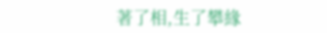著了相,生了攀緣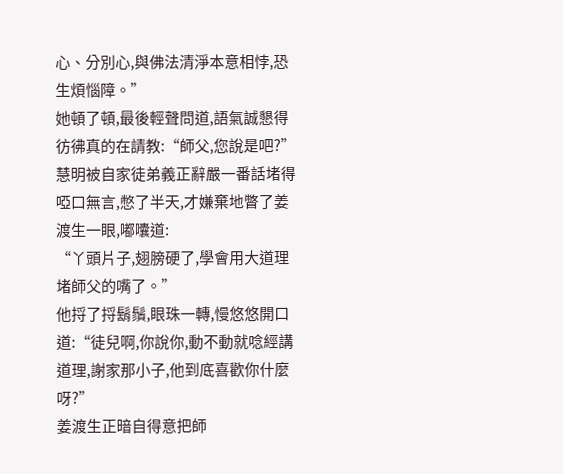心、分別心,與佛法清淨本意相悖,恐生煩惱障。”
她頓了頓,最後輕聲問道,語氣誠懇得彷彿真的在請教:“師父,您說是吧?”
慧明被自家徒弟義正辭嚴一番話堵得啞口無言,憋了半天,才嫌棄地瞥了姜渡生一眼,嘟囔道:
“丫頭片子,翅膀硬了,學會用大道理堵師父的嘴了。”
他捋了捋鬍鬚,眼珠一轉,慢悠悠開口道:“徒兒啊,你說你,動不動就唸經講道理,謝家那小子,他到底喜歡你什麼呀?”
姜渡生正暗自得意把師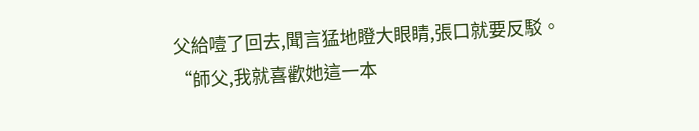父給噎了回去,聞言猛地瞪大眼睛,張口就要反駁。
“師父,我就喜歡她這一本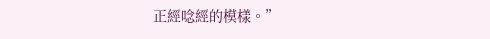正經唸經的模樣。”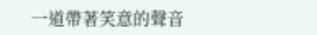一道帶著笑意的聲音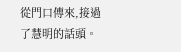從門口傳來,接過了慧明的話頭。